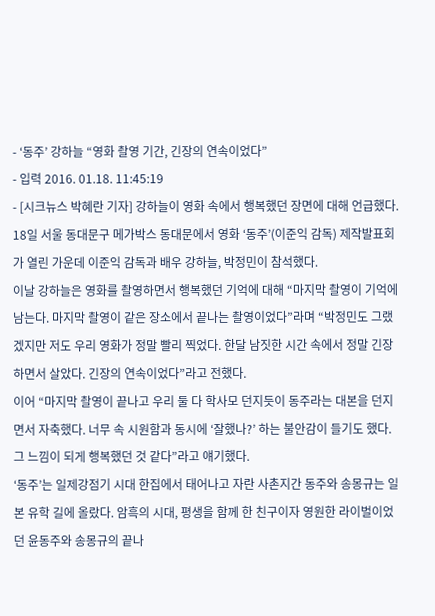- ‘동주’ 강하늘 “영화 촬영 기간, 긴장의 연속이었다”
- 입력 2016. 01.18. 11:45:19
- [시크뉴스 박혜란 기자] 강하늘이 영화 속에서 행복했던 장면에 대해 언급했다.
18일 서울 동대문구 메가박스 동대문에서 영화 ‘동주’(이준익 감독) 제작발표회가 열린 가운데 이준익 감독과 배우 강하늘, 박정민이 참석했다.
이날 강하늘은 영화를 촬영하면서 행복했던 기억에 대해 “마지막 촬영이 기억에 남는다. 마지막 촬영이 같은 장소에서 끝나는 촬영이었다”라며 “박정민도 그랬겠지만 저도 우리 영화가 정말 빨리 찍었다. 한달 남짓한 시간 속에서 정말 긴장하면서 살았다. 긴장의 연속이었다”라고 전했다.
이어 “마지막 촬영이 끝나고 우리 둘 다 학사모 던지듯이 동주라는 대본을 던지면서 자축했다. 너무 속 시원함과 동시에 ‘잘했나?’ 하는 불안감이 들기도 했다. 그 느낌이 되게 행복했던 것 같다”라고 얘기했다.
‘동주’는 일제강점기 시대 한집에서 태어나고 자란 사촌지간 동주와 송몽규는 일본 유학 길에 올랐다. 암흑의 시대, 평생을 함께 한 친구이자 영원한 라이벌이었던 윤동주와 송몽규의 끝나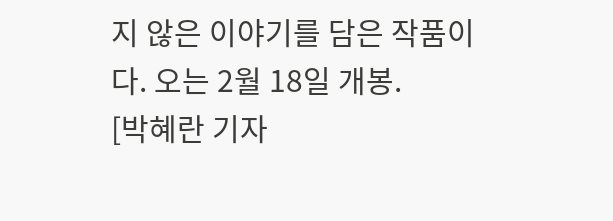지 않은 이야기를 담은 작품이다. 오는 2월 18일 개봉.
[박혜란 기자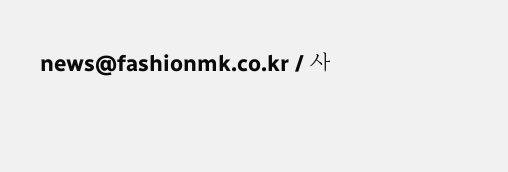news@fashionmk.co.kr / 사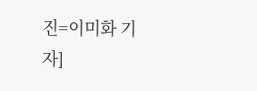진=이미화 기자]